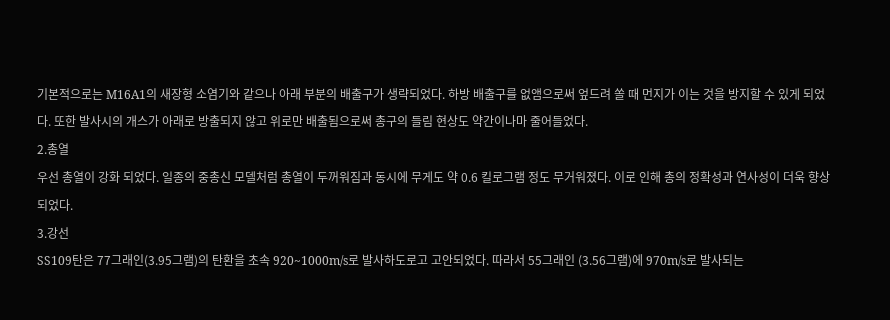기본적으로는 M16A1의 새장형 소염기와 같으나 아래 부분의 배출구가 생략되었다. 하방 배출구를 없앰으로써 엎드려 쏠 때 먼지가 이는 것을 방지할 수 있게 되었다. 또한 발사시의 개스가 아래로 방출되지 않고 위로만 배출됨으로써 총구의 들림 현상도 약간이나마 줄어들었다.
2.총열
우선 총열이 강화 되었다. 일종의 중총신 모델처럼 총열이 두꺼워짐과 동시에 무게도 약 0.6 킬로그램 정도 무거워졌다. 이로 인해 총의 정확성과 연사성이 더욱 향상되었다.
3.강선
SS109탄은 77그래인(3.95그램)의 탄환을 초속 920~1000m/s로 발사하도로고 고안되었다. 따라서 55그래인 (3.56그램)에 970m/s로 발사되는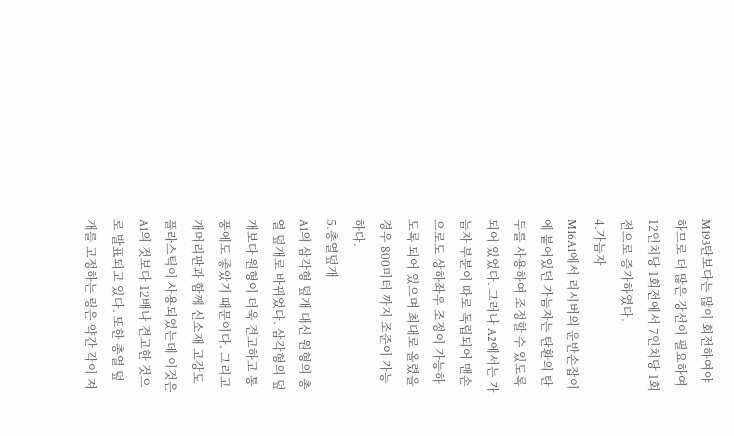M193탄보다는 많이 회전하여야 하므로 더 많은 강선이 필요하여 12인치당 1회전에서 7인치당 1회전으로 증가하였다.
4.가늠자
M16A1에서 리시버의 운반손잡이에 붙어있던 가늠자는 탄환의 탄두를 사용하여 조정할 수 있도록 되어 있었다. 그러나 A2에서는 가늠자 부분이 따로 독립되어 맨손으로도 상하좌우 조정이 가능하도록 되어 있으며 최대로 올렸을 경우 800미터 까지 조준이 가능하다.
5.총열덮개
A1의 삼각형 덮개 대신 원형의 총열 덮개로 바뀌었다. 삼각형의 덮개보다 원형이 더욱 견고하고 통풍에도 좋았기 때문이다. 그리고 개머리판과 함께 신소재 고강도 플라스틱이 사용되었는데 이것은 A1의 것보다 12배나 견고한 것으로 발표되고 있다. 또한 총열 덮개를 고정하는 링은 약간 각이 져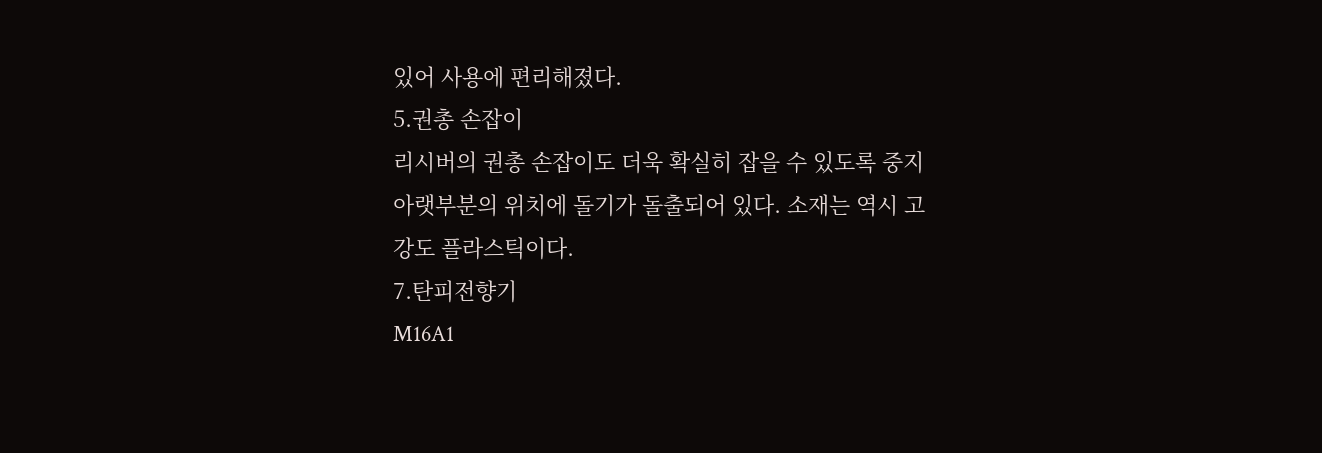있어 사용에 편리해졌다.
5.권총 손잡이
리시버의 권총 손잡이도 더욱 확실히 잡을 수 있도록 중지 아랫부분의 위치에 돌기가 돌출되어 있다. 소재는 역시 고강도 플라스틱이다.
7.탄피전향기
M16A1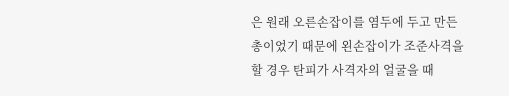은 원래 오른손잡이를 염두에 두고 만든 총이었기 때문에 왼손잡이가 조준사격을 할 경우 탄피가 사격자의 얼굴을 때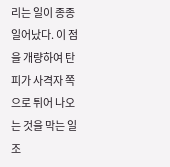리는 일이 종종 일어났다. 이 점을 개량하여 탄피가 사격자 쪽으로 튀어 나오는 것을 막는 일조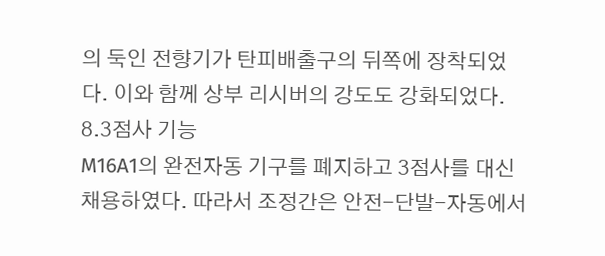의 둑인 전향기가 탄피배출구의 뒤쪽에 장착되었다. 이와 함께 상부 리시버의 강도도 강화되었다.
8.3점사 기능
M16A1의 완전자동 기구를 폐지하고 3점사를 대신 채용하였다. 따라서 조정간은 안전-단발-자동에서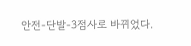안전-단발-3점사로 바뀌었다.